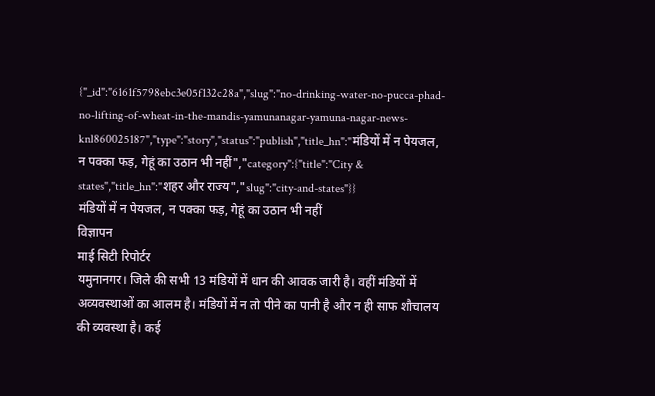{"_id":"6161f5798ebc3e05f132c28a","slug":"no-drinking-water-no-pucca-phad-no-lifting-of-wheat-in-the-mandis-yamunanagar-yamuna-nagar-news-knl860025187","type":"story","status":"publish","title_hn":"मंडियों में न पेयजल, न पक्का फड़, गेहूं का उठान भी नहीं","category":{"title":"City & states","title_hn":"शहर और राज्य","slug":"city-and-states"}}
मंडियों में न पेयजल, न पक्का फड़, गेहूं का उठान भी नहीं
विज्ञापन
माई सिटी रिपोर्टर
यमुनानगर। जिले की सभी 13 मंडियों में धान की आवक जारी है। वहीं मंडियों में अव्यवस्थाओं का आलम है। मंडियों में न तो पीने का पानी है और न ही साफ शौचालय की व्यवस्था है। कई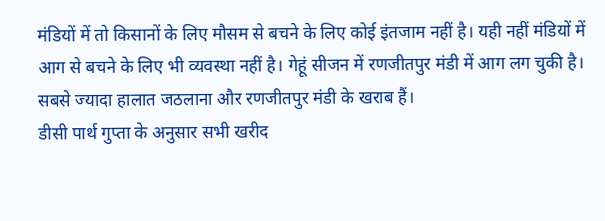मंडियों में तो किसानों के लिए मौसम से बचने के लिए कोई इंतजाम नहीं है। यही नहीं मंडियों में आग से बचने के लिए भी व्यवस्था नहीं है। गेहूं सीजन में रणजीतपुर मंडी में आग लग चुकी है। सबसे ज्यादा हालात जठलाना और रणजीतपुर मंडी के खराब हैं।
डीसी पार्थ गुप्ता के अनुसार सभी खरीद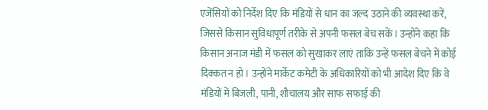एजेंसियों को निर्देश दिए कि मंडियों से धान का जल्द उठाने की व्यवस्था करें, जिससे किसान सुविधापूर्ण तरीके से अपनी फसल बेच सकें। उन्होंने कहा कि किसान अनाज मंडी में फसल को सुखाकर लाएं ताकि उन्हें फसल बेचने में कोई दिक्कत न हो। उन्होंने मार्केट कमेटी के अधिकारियों को भी आदेश दिए कि वे मंडियों में बिजली, पानी, शौचालय और साफ सफाई की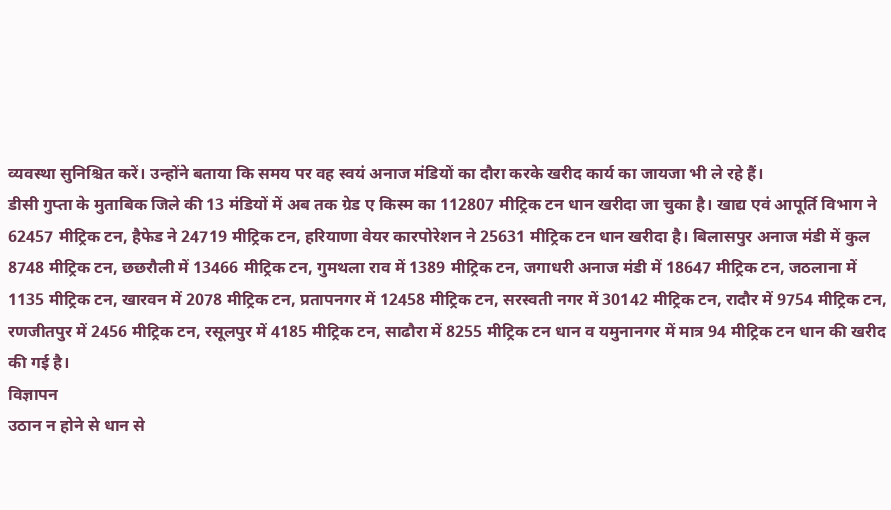व्यवस्था सुनिश्चित करें। उन्होंने बताया कि समय पर वह स्वयं अनाज मंडियों का दौरा करके खरीद कार्य का जायजा भी ले रहे हैं।
डीसी गुप्ता के मुताबिक जिले की 13 मंडियों में अब तक ग्रेड ए किस्म का 112807 मीट्रिक टन धान खरीदा जा चुका है। खाद्य एवं आपूर्ति विभाग ने 62457 मीट्रिक टन, हैफेड ने 24719 मीट्रिक टन, हरियाणा वेयर कारपोरेशन ने 25631 मीट्रिक टन धान खरीदा है। बिलासपुर अनाज मंडी में कुल 8748 मीट्रिक टन, छछरौली में 13466 मीट्रिक टन, गुमथला राव में 1389 मीट्रिक टन, जगाधरी अनाज मंडी में 18647 मीट्रिक टन, जठलाना में 1135 मीट्रिक टन, खारवन में 2078 मीट्रिक टन, प्रतापनगर में 12458 मीट्रिक टन, सरस्वती नगर में 30142 मीट्रिक टन, रादौर में 9754 मीट्रिक टन, रणजीतपुर में 2456 मीट्रिक टन, रसूलपुर में 4185 मीट्रिक टन, साढौरा में 8255 मीट्रिक टन धान व यमुनानगर में मात्र 94 मीट्रिक टन धान की खरीद की गई है।
विज्ञापन
उठान न होने से धान से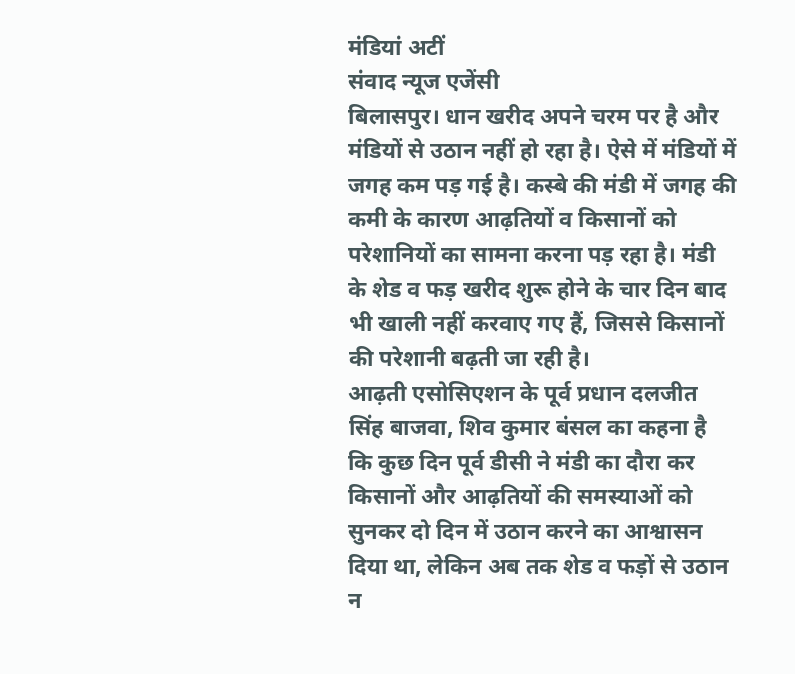मंडियां अटीं
संवाद न्यूज एजेंसी
बिलासपुर। धान खरीद अपने चरम पर है और मंडियों से उठान नहीं हो रहा है। ऐसे में मंडियों में जगह कम पड़ गई है। कस्बे की मंडी में जगह की कमी के कारण आढ़तियों व किसानों को परेशानियों का सामना करना पड़ रहा है। मंडी के शेड व फड़ खरीद शुरू होने के चार दिन बाद भी खाली नहीं करवाए गए हैं, जिससे किसानों की परेशानी बढ़ती जा रही है।
आढ़ती एसोसिएशन के पूर्व प्रधान दलजीत सिंह बाजवा, शिव कुमार बंसल का कहना है कि कुछ दिन पूर्व डीसी ने मंडी का दौरा कर किसानों और आढ़तियों की समस्याओं को सुनकर दो दिन में उठान करने का आश्वासन दिया था, लेकिन अब तक शेड व फड़ों से उठान न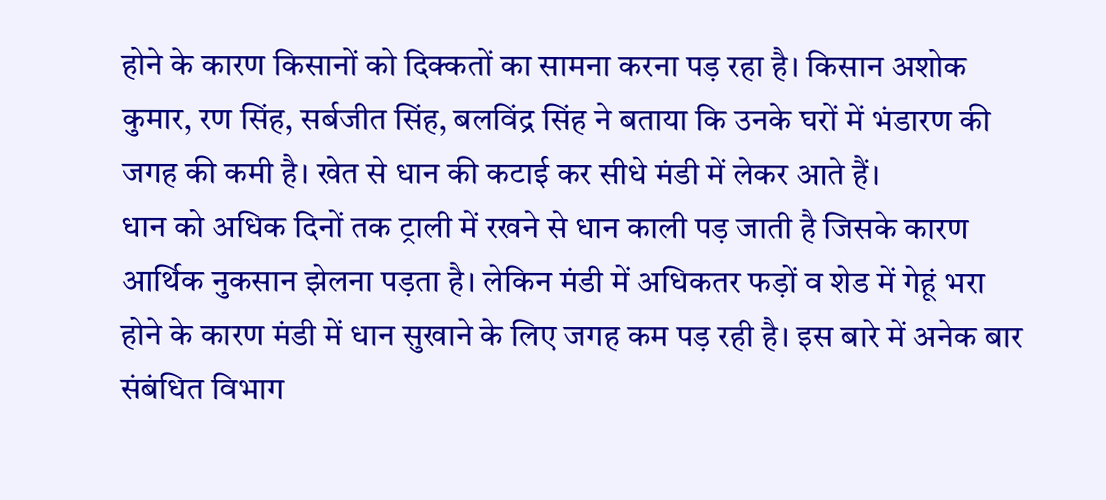होने के कारण किसानों को दिक्कतों का सामना करना पड़ रहा है। किसान अशोक कुमार, रण सिंह, सर्बजीत सिंह, बलविंद्र सिंह ने बताया कि उनके घरों में भंडारण की जगह की कमी है। खेत से धान की कटाई कर सीधे मंडी में लेकर आते हैं।
धान को अधिक दिनों तक ट्राली में रखने से धान काली पड़ जाती है जिसके कारण आर्थिक नुकसान झेलना पड़ता है। लेकिन मंडी में अधिकतर फड़ों व शेड में गेहूं भरा होने के कारण मंडी में धान सुखाने के लिए जगह कम पड़ रही है। इस बारे में अनेक बार संबंधित विभाग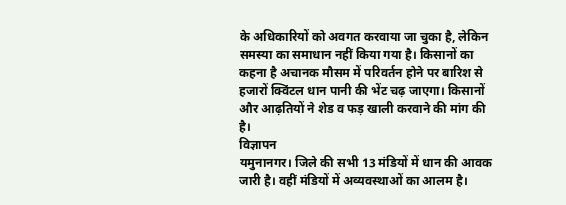के अधिकारियों को अवगत करवाया जा चुका है, लेकिन समस्या का समाधान नहीं किया गया है। किसानों का कहना है अचानक मौसम में परिवर्तन होने पर बारिश से हजारों क्विंटल धान पानी की भेंट चढ़ जाएगा। किसानों और आढ़तियों ने शेड व फड़ खाली करवाने की मांग की है।
विज्ञापन
यमुनानगर। जिले की सभी 13 मंडियों में धान की आवक जारी है। वहीं मंडियों में अव्यवस्थाओं का आलम है।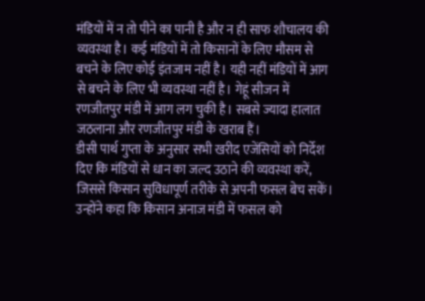मंडियों में न तो पीने का पानी है और न ही साफ शौचालय की व्यवस्था है। कई मंडियों में तो किसानों के लिए मौसम से बचने के लिए कोई इंतजाम नहीं है। यही नहीं मंडियों में आग से बचने के लिए भी व्यवस्था नहीं है। गेहूं सीजन में रणजीतपुर मंडी में आग लग चुकी है। सबसे ज्यादा हालात जठलाना और रणजीतपुर मंडी के खराब हैं।
डीसी पार्थ गुप्ता के अनुसार सभी खरीद एजेंसियों को निर्देश दिए कि मंडियों से धान का जल्द उठाने की व्यवस्था करें, जिससे किसान सुविधापूर्ण तरीके से अपनी फसल बेच सकें। उन्होंने कहा कि किसान अनाज मंडी में फसल को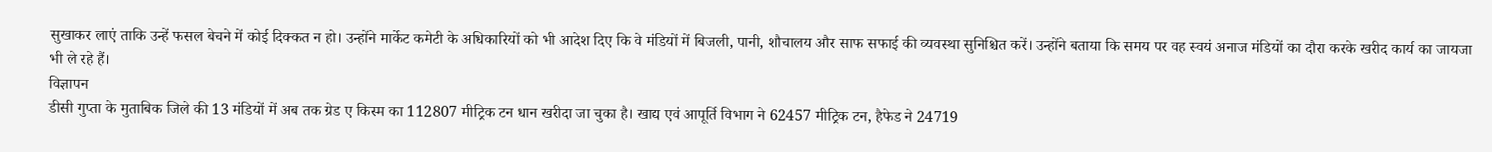सुखाकर लाएं ताकि उन्हें फसल बेचने में कोई दिक्कत न हो। उन्होंने मार्केट कमेटी के अधिकारियों को भी आदेश दिए कि वे मंडियों में बिजली, पानी, शौचालय और साफ सफाई की व्यवस्था सुनिश्चित करें। उन्होंने बताया कि समय पर वह स्वयं अनाज मंडियों का दौरा करके खरीद कार्य का जायजा भी ले रहे हैं।
विज्ञापन
डीसी गुप्ता के मुताबिक जिले की 13 मंडियों में अब तक ग्रेड ए किस्म का 112807 मीट्रिक टन धान खरीदा जा चुका है। खाद्य एवं आपूर्ति विभाग ने 62457 मीट्रिक टन, हैफेड ने 24719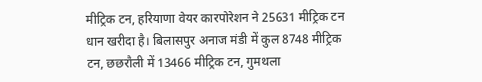मीट्रिक टन, हरियाणा वेयर कारपोरेशन ने 25631 मीट्रिक टन धान खरीदा है। बिलासपुर अनाज मंडी में कुल 8748 मीट्रिक टन, छछरौली में 13466 मीट्रिक टन, गुमथला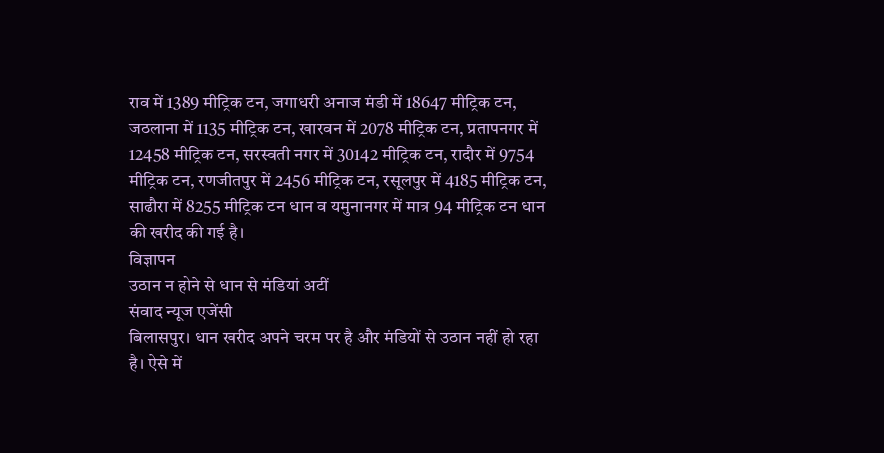राव में 1389 मीट्रिक टन, जगाधरी अनाज मंडी में 18647 मीट्रिक टन, जठलाना में 1135 मीट्रिक टन, खारवन में 2078 मीट्रिक टन, प्रतापनगर में 12458 मीट्रिक टन, सरस्वती नगर में 30142 मीट्रिक टन, रादौर में 9754 मीट्रिक टन, रणजीतपुर में 2456 मीट्रिक टन, रसूलपुर में 4185 मीट्रिक टन, साढौरा में 8255 मीट्रिक टन धान व यमुनानगर में मात्र 94 मीट्रिक टन धान की खरीद की गई है।
विज्ञापन
उठान न होने से धान से मंडियां अटीं
संवाद न्यूज एजेंसी
बिलासपुर। धान खरीद अपने चरम पर है और मंडियों से उठान नहीं हो रहा है। ऐसे में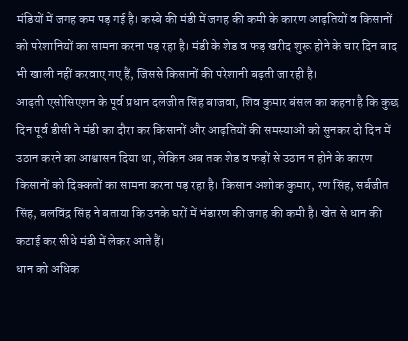मंडियों में जगह कम पड़ गई है। कस्बे की मंडी में जगह की कमी के कारण आढ़तियों व किसानों को परेशानियों का सामना करना पड़ रहा है। मंडी के शेड व फड़ खरीद शुरू होने के चार दिन बाद भी खाली नहीं करवाए गए हैं, जिससे किसानों की परेशानी बढ़ती जा रही है।
आढ़ती एसोसिएशन के पूर्व प्रधान दलजीत सिंह बाजवा, शिव कुमार बंसल का कहना है कि कुछ दिन पूर्व डीसी ने मंडी का दौरा कर किसानों और आढ़तियों की समस्याओं को सुनकर दो दिन में उठान करने का आश्वासन दिया था, लेकिन अब तक शेड व फड़ों से उठान न होने के कारण किसानों को दिक्कतों का सामना करना पड़ रहा है। किसान अशोक कुमार, रण सिंह, सर्बजीत सिंह, बलविंद्र सिंह ने बताया कि उनके घरों में भंडारण की जगह की कमी है। खेत से धान की कटाई कर सीधे मंडी में लेकर आते हैं।
धान को अधिक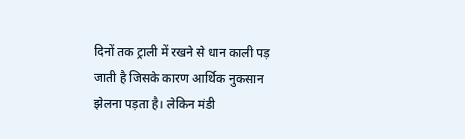दिनों तक ट्राली में रखने से धान काली पड़ जाती है जिसके कारण आर्थिक नुकसान झेलना पड़ता है। लेकिन मंडी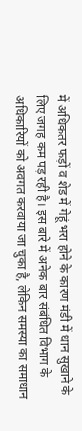में अधिकतर फड़ों व शेड में गेहूं भरा होने के कारण मंडी में धान सुखाने के लिए जगह कम पड़ रही है। इस बारे में अनेक बार संबंधित विभाग के अधिकारियों को अवगत करवाया जा चुका है, लेकिन समस्या का समाधान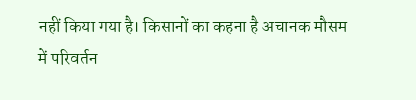नहीं किया गया है। किसानों का कहना है अचानक मौसम में परिवर्तन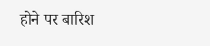होने पर बारिश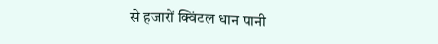से हजारों क्विंटल धान पानी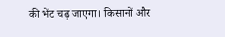की भेंट चढ़ जाएगा। किसानों और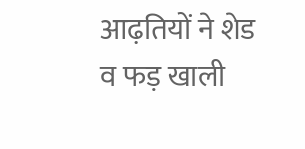आढ़तियों ने शेड व फड़ खाली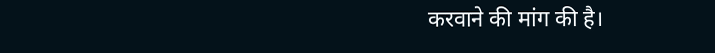करवाने की मांग की है।